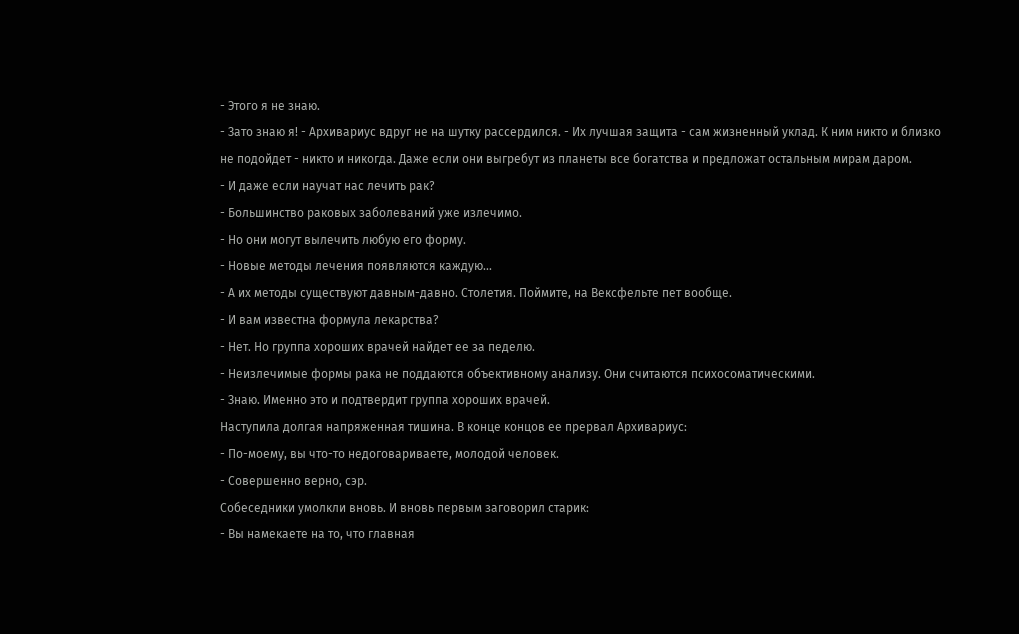- Этого я не знаю.
- Зато знаю я! - Архивариус вдруг не на шутку рассердился. - Их лучшая защита - сам жизненный уклад. К ним никто и близко не подойдет - никто и никогда. Даже если они выгребут из планеты все богатства и предложат остальным мирам даром.
- И даже если научат нас лечить рак?
- Большинство раковых заболеваний уже излечимо.
- Но они могут вылечить любую его форму.
- Новые методы лечения появляются каждую...
- А их методы существуют давным-давно. Столетия. Поймите, на Вексфельте пет вообще.
- И вам известна формула лекарства?
- Нет. Но группа хороших врачей найдет ее за педелю.
- Неизлечимые формы рака не поддаются объективному анализу. Они считаются психосоматическими.
- Знаю. Именно это и подтвердит группа хороших врачей.
Наступила долгая напряженная тишина. В конце концов ее прервал Архивариус:
- По-моему, вы что-то недоговариваете, молодой человек.
- Совершенно верно, сэр.
Собеседники умолкли вновь. И вновь первым заговорил старик:
- Вы намекаете на то, что главная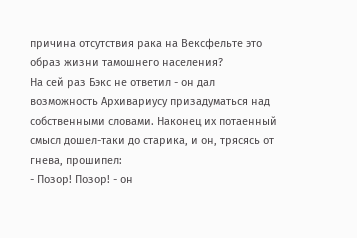причина отсутствия рака на Вексфельте это образ жизни тамошнего населения?
На сей раз Бэкс не ответил - он дал возможность Архивариусу призадуматься над собственными словами. Наконец их потаенный смысл дошел-таки до старика, и он, трясясь от гнева, прошипел:
- Позор! Позор! - он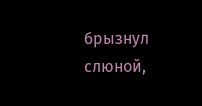брызнул слюной,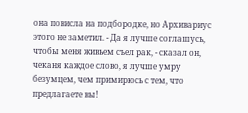она повисла на подбородке, но Архивариус этого не заметил. - Да я лучше соглашусь, чтобы меня живьем съел рак, - сказал он, чеканя каждое слово, я лучше умру безумцем, чем примирюсь с тем, что предлагаете вы!